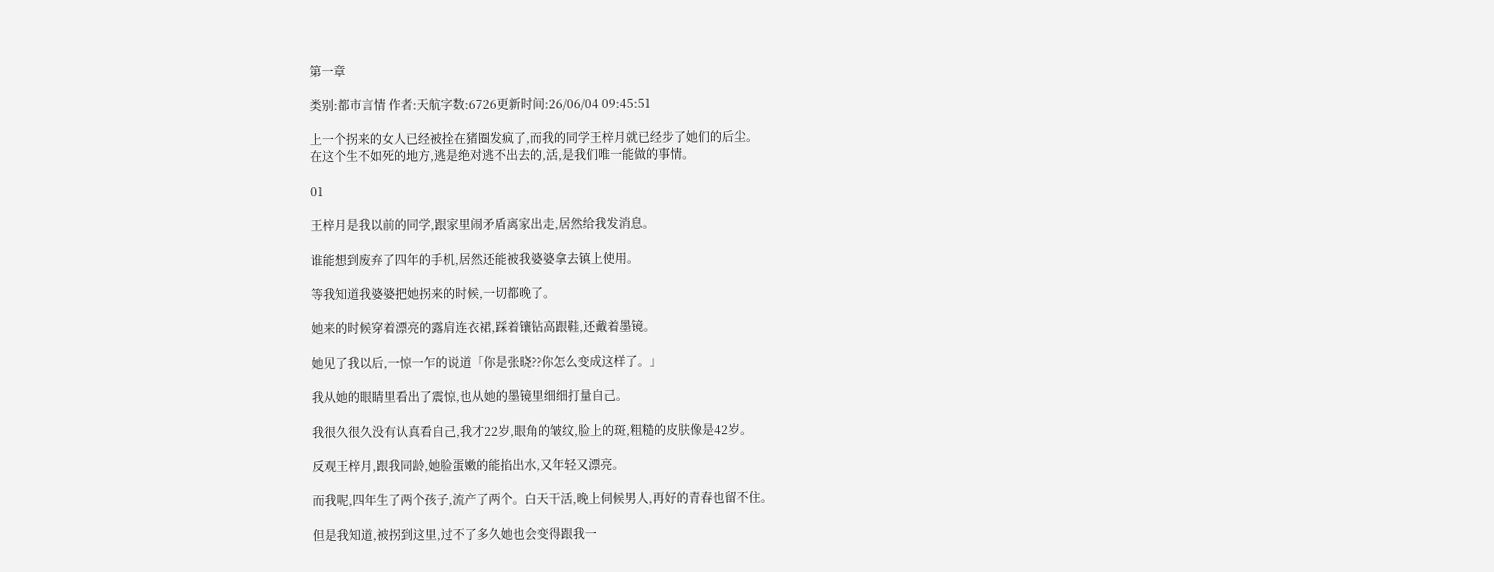第一章

类别:都市言情 作者:天航字数:6726更新时间:26/06/04 09:45:51

上一个拐来的女人已经被拴在猪圈发疯了,而我的同学王梓月就已经步了她们的后尘。
在这个生不如死的地方,逃是绝对逃不出去的,活,是我们唯一能做的事情。

01

王梓月是我以前的同学,跟家里闹矛盾离家出走,居然给我发消息。

谁能想到废弃了四年的手机,居然还能被我婆婆拿去镇上使用。

等我知道我婆婆把她拐来的时候,一切都晚了。

她来的时候穿着漂亮的露肩连衣裙,踩着镶钻高跟鞋,还戴着墨镜。

她见了我以后,一惊一乍的说道「你是张晓??你怎么变成这样了。」

我从她的眼睛里看出了震惊,也从她的墨镜里细细打量自己。

我很久很久没有认真看自己,我才22岁,眼角的皱纹,脸上的斑,粗糙的皮肤像是42岁。

反观王梓月,跟我同龄,她脸蛋嫩的能掐出水,又年轻又漂亮。

而我呢,四年生了两个孩子,流产了两个。白天干活,晚上伺候男人,再好的青春也留不住。

但是我知道,被拐到这里,过不了多久她也会变得跟我一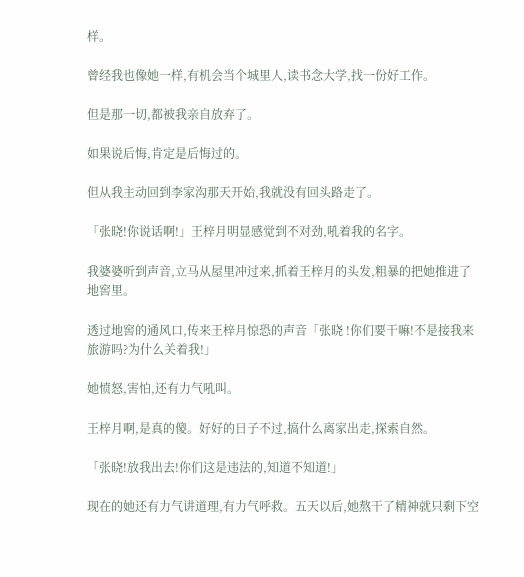样。

曾经我也像她一样,有机会当个城里人,读书念大学,找一份好工作。

但是那一切,都被我亲自放弃了。

如果说后悔,肯定是后悔过的。

但从我主动回到李家沟那天开始,我就没有回头路走了。

「张晓!你说话啊!」王梓月明显感觉到不对劲,吼着我的名字。

我婆婆听到声音,立马从屋里冲过来,抓着王梓月的头发,粗暴的把她推进了地窖里。

透过地窖的通风口,传来王梓月惊恐的声音「张晓 !你们要干嘛!不是接我来旅游吗?为什么关着我!」

她愤怒,害怕,还有力气吼叫。

王梓月啊,是真的傻。好好的日子不过,搞什么离家出走,探索自然。

「张晓!放我出去!你们这是违法的,知道不知道!」

现在的她还有力气讲道理,有力气呼救。五天以后,她熬干了精神就只剩下空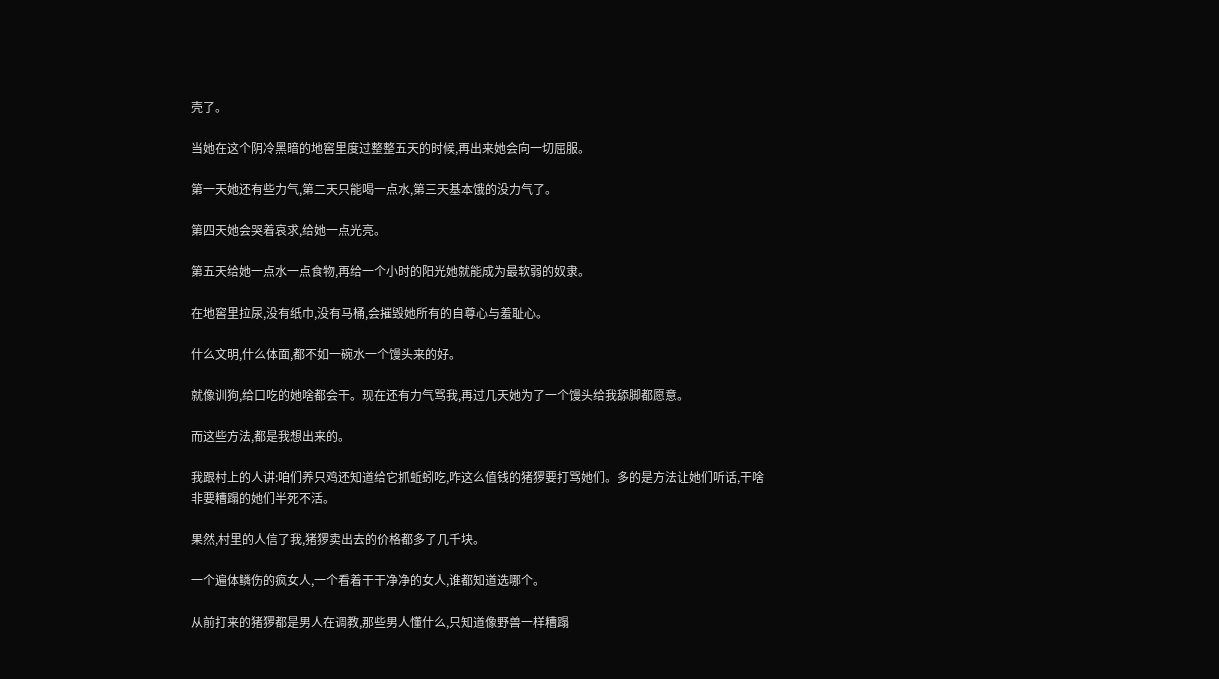壳了。

当她在这个阴冷黑暗的地窖里度过整整五天的时候,再出来她会向一切屈服。

第一天她还有些力气,第二天只能喝一点水,第三天基本饿的没力气了。

第四天她会哭着哀求,给她一点光亮。

第五天给她一点水一点食物,再给一个小时的阳光她就能成为最软弱的奴隶。

在地窖里拉尿,没有纸巾,没有马桶,会摧毁她所有的自尊心与羞耻心。

什么文明,什么体面,都不如一碗水一个馒头来的好。

就像训狗,给口吃的她啥都会干。现在还有力气骂我,再过几天她为了一个馒头给我舔脚都愿意。

而这些方法,都是我想出来的。

我跟村上的人讲:咱们养只鸡还知道给它抓蚯蚓吃,咋这么值钱的猪猡要打骂她们。多的是方法让她们听话,干啥非要糟蹋的她们半死不活。

果然,村里的人信了我,猪猡卖出去的价格都多了几千块。

一个遍体鳞伤的疯女人,一个看着干干净净的女人,谁都知道选哪个。

从前打来的猪猡都是男人在调教,那些男人懂什么,只知道像野兽一样糟蹋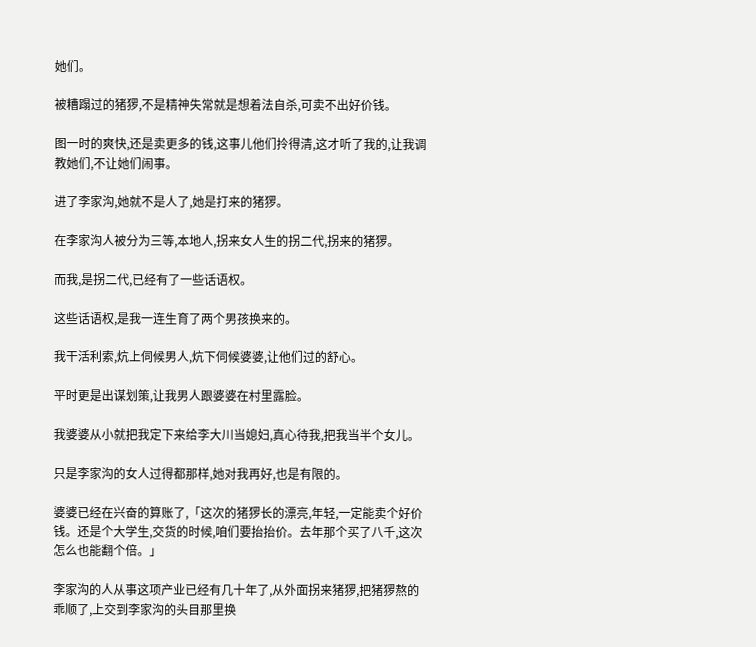她们。

被糟蹋过的猪猡,不是精神失常就是想着法自杀,可卖不出好价钱。

图一时的爽快,还是卖更多的钱,这事儿他们拎得清,这才听了我的,让我调教她们,不让她们闹事。

进了李家沟,她就不是人了,她是打来的猪猡。

在李家沟人被分为三等,本地人,拐来女人生的拐二代,拐来的猪猡。

而我,是拐二代,已经有了一些话语权。

这些话语权,是我一连生育了两个男孩换来的。

我干活利索,炕上伺候男人,炕下伺候婆婆,让他们过的舒心。

平时更是出谋划策,让我男人跟婆婆在村里露脸。

我婆婆从小就把我定下来给李大川当媳妇,真心待我,把我当半个女儿。

只是李家沟的女人过得都那样,她对我再好,也是有限的。

婆婆已经在兴奋的算账了,「这次的猪猡长的漂亮,年轻,一定能卖个好价钱。还是个大学生,交货的时候,咱们要抬抬价。去年那个买了八千,这次怎么也能翻个倍。」

李家沟的人从事这项产业已经有几十年了,从外面拐来猪猡,把猪猡熬的乖顺了,上交到李家沟的头目那里换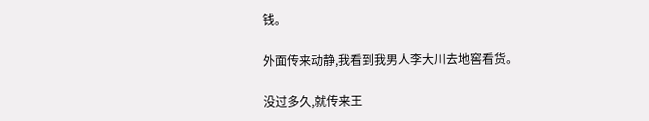钱。

外面传来动静,我看到我男人李大川去地窖看货。

没过多久,就传来王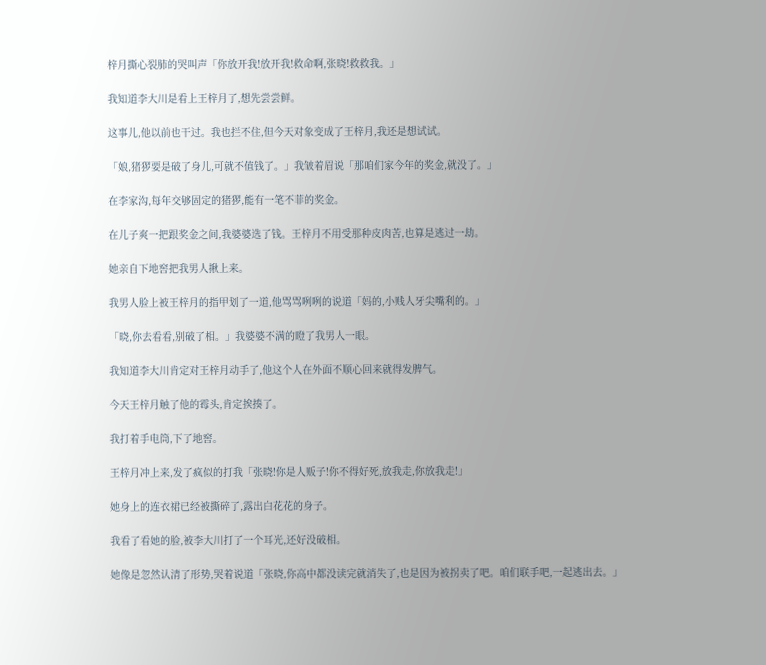梓月撕心裂肺的哭叫声「你放开我!放开我!救命啊,张晓!救救我。」

我知道李大川是看上王梓月了,想先尝尝鲜。

这事儿,他以前也干过。我也拦不住,但今天对象变成了王梓月,我还是想试试。

「娘,猪猡要是破了身儿,可就不值钱了。」我皱着眉说「那咱们家今年的奖金,就没了。」

在李家沟,每年交够固定的猪猡,能有一笔不菲的奖金。

在儿子爽一把跟奖金之间,我婆婆选了钱。王梓月不用受那种皮肉苦,也算是逃过一劫。

她亲自下地窖把我男人揪上来。

我男人脸上被王梓月的指甲划了一道,他骂骂咧咧的说道「妈的,小贱人牙尖嘴利的。」

「晓,你去看看,别破了相。」我婆婆不满的瞪了我男人一眼。

我知道李大川肯定对王梓月动手了,他这个人在外面不顺心回来就得发脾气。

今天王梓月触了他的霉头,肯定挨揍了。

我打着手电筒,下了地窖。

王梓月冲上来,发了疯似的打我「张晓!你是人贩子!你不得好死,放我走,你放我走!」

她身上的连衣裙已经被撕碎了,露出白花花的身子。

我看了看她的脸,被李大川打了一个耳光,还好没破相。

她像是忽然认清了形势,哭着说道「张晓,你高中都没读完就消失了,也是因为被拐卖了吧。咱们联手吧,一起逃出去。」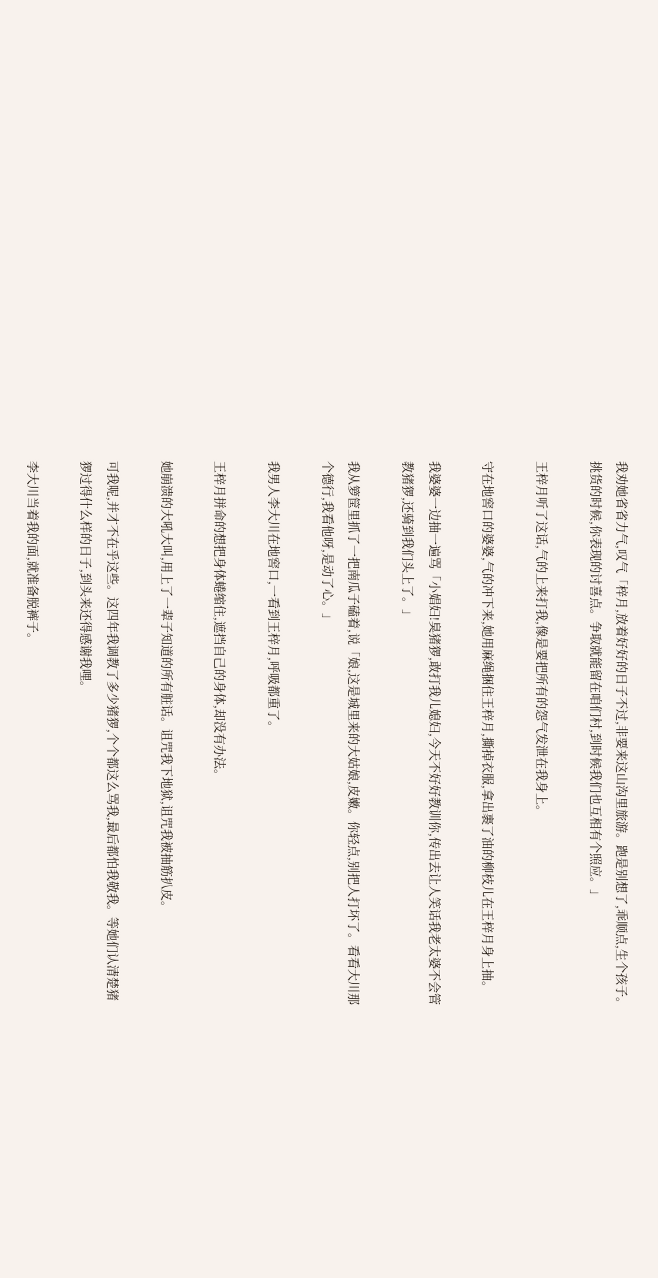我劝她省省力气,叹气「梓月,放着好好的日子不过,非要来这山沟里旅游。跑是别想了,乖顺点,生个孩子。挑货的时候,你表现的讨喜点。争取就能留在咱们村,到时候我们也互相有个照应。」

王梓月听了这话,气的上来打我,像是要把所有的怨气发泄在我身上。

守在地窖口的婆婆,气的冲下来,她用麻绳捆住王梓月,撕掉衣服,拿出裹了油的柳枝儿在王梓月身上抽。

我婆婆一边抽一遍骂「小娼妇!臭猪猡,敢打我儿媳妇,今天不好好教训你,传出去让人笑话我老太婆不会管教猪猡,还骑到我们头上了。」

我从箩筐里抓了一把南瓜子磕着,说「娘,这是城里来的大姑娘,皮嫩。你轻点,别把人打坏了。看看大川那个德行,我看他呀,是动了心。」

我男人李大川在地窖口,一看到王梓月,呼吸都重了。

王梓月拼命的想把身体蜷缩住,遮挡自己的身体,却没有办法。

她崩溃的大吼大叫,用上了一辈子知道的所有脏话。诅咒我下地狱,诅咒我被抽筋扒皮。

可我呢,并才不在乎这些。这四年我调教了多少猪猡,个个都这么骂我,最后都怕我敬我。等她们认清楚猪猡过得什么样的日子,到头来还得感谢我哩。

李大川当着我的面,就准备脱裤子。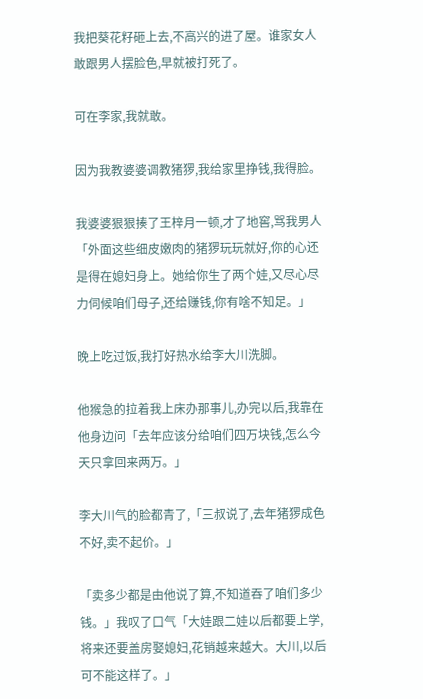我把葵花籽砸上去,不高兴的进了屋。谁家女人敢跟男人摆脸色,早就被打死了。

可在李家,我就敢。

因为我教婆婆调教猪猡,我给家里挣钱,我得脸。

我婆婆狠狠揍了王梓月一顿,才了地窖,骂我男人「外面这些细皮嫩肉的猪猡玩玩就好,你的心还是得在媳妇身上。她给你生了两个娃,又尽心尽力伺候咱们母子,还给赚钱,你有啥不知足。」

晚上吃过饭,我打好热水给李大川洗脚。

他猴急的拉着我上床办那事儿,办完以后,我靠在他身边问「去年应该分给咱们四万块钱,怎么今天只拿回来两万。」

李大川气的脸都青了,「三叔说了,去年猪猡成色不好,卖不起价。」

「卖多少都是由他说了算,不知道吞了咱们多少钱。」我叹了口气「大娃跟二娃以后都要上学,将来还要盖房娶媳妇,花销越来越大。大川,以后可不能这样了。」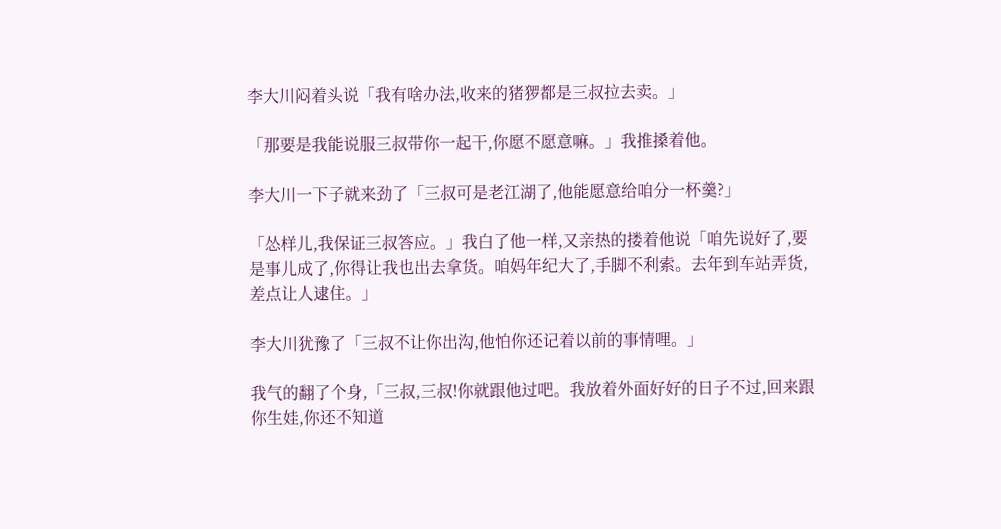李大川闷着头说「我有啥办法,收来的猪猡都是三叔拉去卖。」

「那要是我能说服三叔带你一起干,你愿不愿意嘛。」我推搡着他。

李大川一下子就来劲了「三叔可是老江湖了,他能愿意给咱分一杯羹?」

「怂样儿,我保证三叔答应。」我白了他一样,又亲热的搂着他说「咱先说好了,要是事儿成了,你得让我也出去拿货。咱妈年纪大了,手脚不利索。去年到车站弄货,差点让人逮住。」

李大川犹豫了「三叔不让你出沟,他怕你还记着以前的事情哩。」

我气的翻了个身,「三叔,三叔!你就跟他过吧。我放着外面好好的日子不过,回来跟你生娃,你还不知道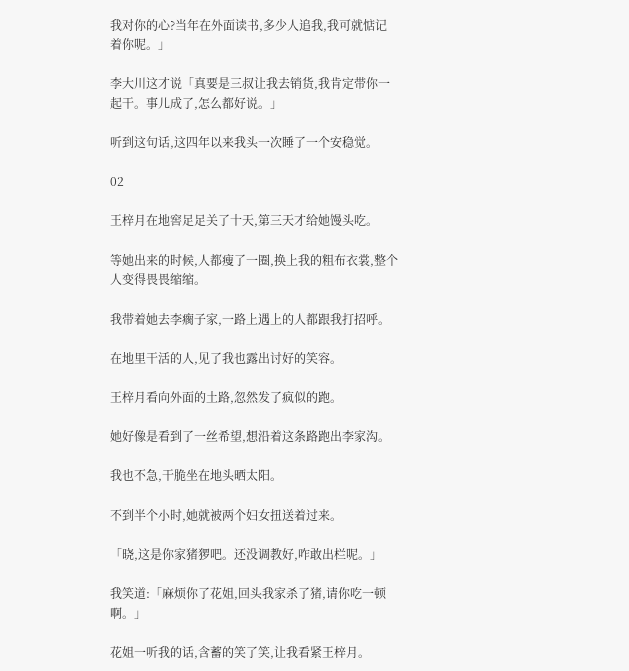我对你的心?当年在外面读书,多少人追我,我可就惦记着你呢。」

李大川这才说「真要是三叔让我去销货,我肯定带你一起干。事儿成了,怎么都好说。」

听到这句话,这四年以来我头一次睡了一个安稳觉。

02

王梓月在地窖足足关了十天,第三天才给她馒头吃。

等她出来的时候,人都瘦了一圈,换上我的粗布衣裳,整个人变得畏畏缩缩。

我带着她去李瘸子家,一路上遇上的人都跟我打招呼。

在地里干活的人,见了我也露出讨好的笑容。

王梓月看向外面的土路,忽然发了疯似的跑。

她好像是看到了一丝希望,想沿着这条路跑出李家沟。

我也不急,干脆坐在地头晒太阳。

不到半个小时,她就被两个妇女扭送着过来。

「晓,这是你家猪猡吧。还没调教好,咋敢出栏呢。」

我笑道:「麻烦你了花姐,回头我家杀了猪,请你吃一顿啊。」

花姐一听我的话,含蓄的笑了笑,让我看紧王梓月。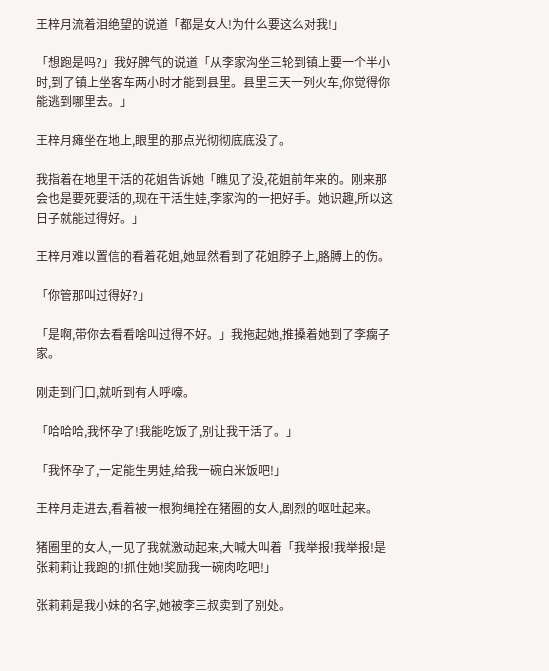王梓月流着泪绝望的说道「都是女人!为什么要这么对我!」

「想跑是吗?」我好脾气的说道「从李家沟坐三轮到镇上要一个半小时,到了镇上坐客车两小时才能到县里。县里三天一列火车,你觉得你能逃到哪里去。」

王梓月瘫坐在地上,眼里的那点光彻彻底底没了。

我指着在地里干活的花姐告诉她「瞧见了没,花姐前年来的。刚来那会也是要死要活的,现在干活生娃,李家沟的一把好手。她识趣,所以这日子就能过得好。」

王梓月难以置信的看着花姐,她显然看到了花姐脖子上,胳膊上的伤。

「你管那叫过得好?」

「是啊,带你去看看啥叫过得不好。」我拖起她,推搡着她到了李瘸子家。

刚走到门口,就听到有人呼嚎。

「哈哈哈,我怀孕了!我能吃饭了,别让我干活了。」

「我怀孕了,一定能生男娃,给我一碗白米饭吧!」

王梓月走进去,看着被一根狗绳拴在猪圈的女人,剧烈的呕吐起来。

猪圈里的女人,一见了我就激动起来,大喊大叫着「我举报!我举报!是张莉莉让我跑的!抓住她!奖励我一碗肉吃吧!」

张莉莉是我小妹的名字,她被李三叔卖到了别处。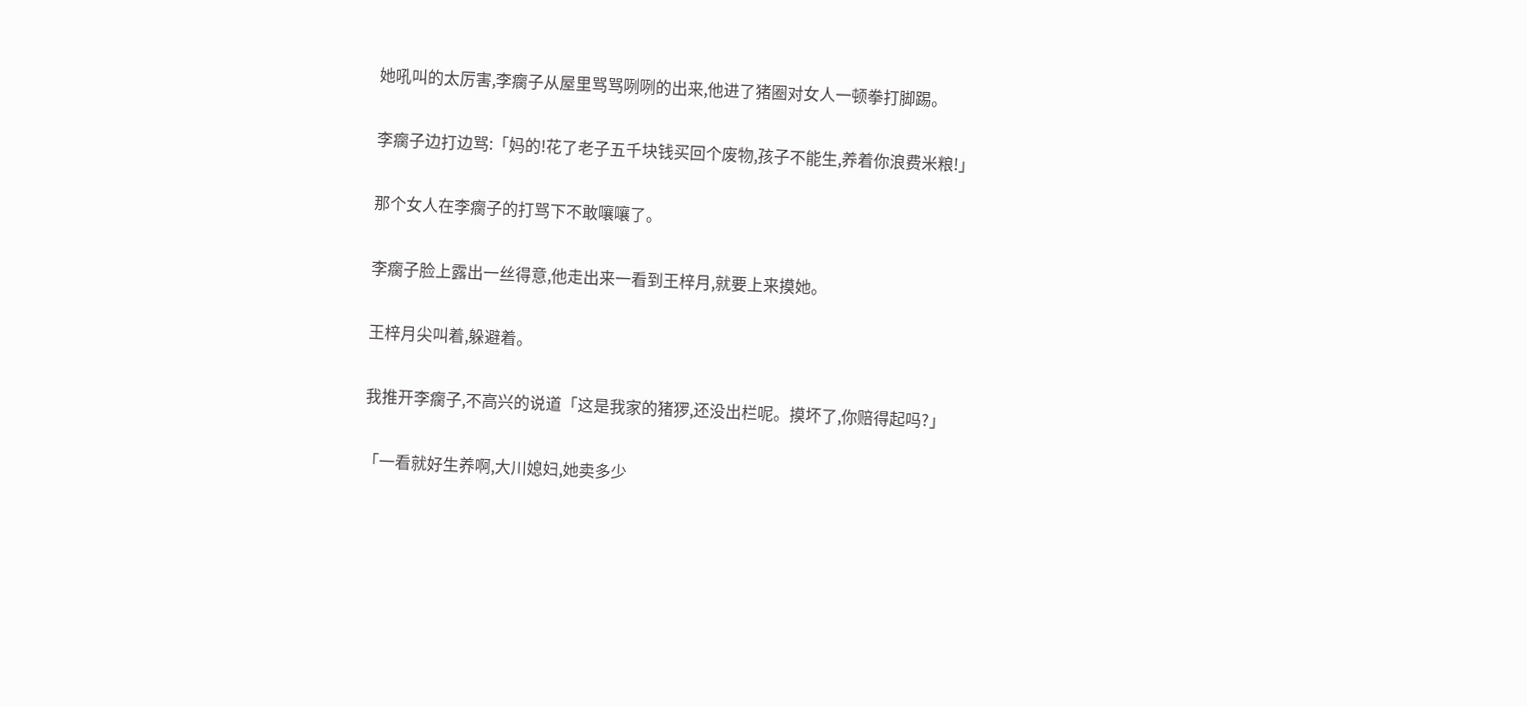她吼叫的太厉害,李瘸子从屋里骂骂咧咧的出来,他进了猪圈对女人一顿拳打脚踢。

李瘸子边打边骂:「妈的!花了老子五千块钱买回个废物,孩子不能生,养着你浪费米粮!」

那个女人在李瘸子的打骂下不敢嚷嚷了。

李瘸子脸上露出一丝得意,他走出来一看到王梓月,就要上来摸她。

王梓月尖叫着,躲避着。

我推开李瘸子,不高兴的说道「这是我家的猪猡,还没出栏呢。摸坏了,你赔得起吗?」

「一看就好生养啊,大川媳妇,她卖多少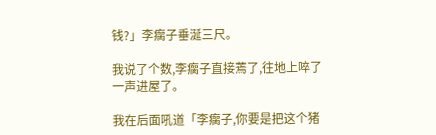钱?」李瘸子垂涎三尺。

我说了个数,李瘸子直接蔫了,往地上啐了一声进屋了。

我在后面吼道「李瘸子,你要是把这个猪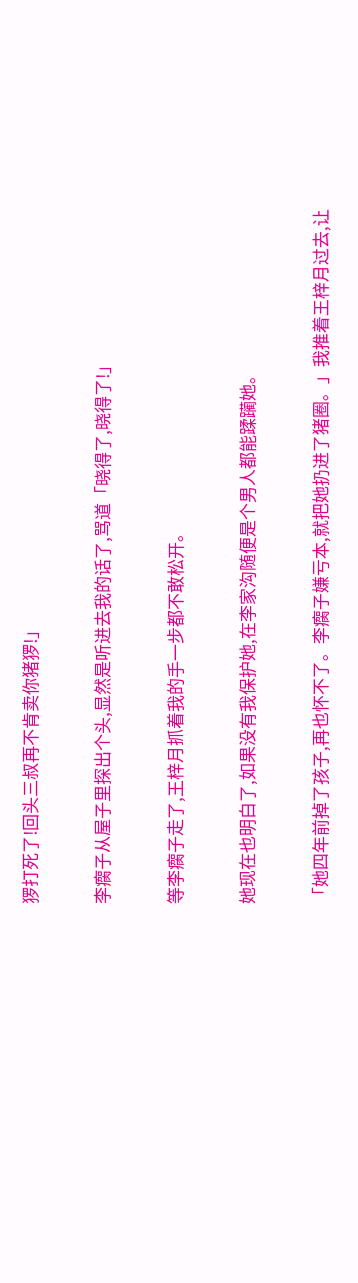猡打死了!回头三叔再不肯卖你猪猡!」

李瘸子从屋子里探出个头,显然是听进去我的话了,骂道「晓得了,晓得了!」

等李瘸子走了,王梓月抓着我的手一步都不敢松开。

她现在也明白了,如果没有我保护她,在李家沟随便是个男人都能蹂躏她。

「她四年前掉了孩子,再也怀不了。李瘸子嫌亏本,就把她扔进了猪圈。」我推着王梓月过去,让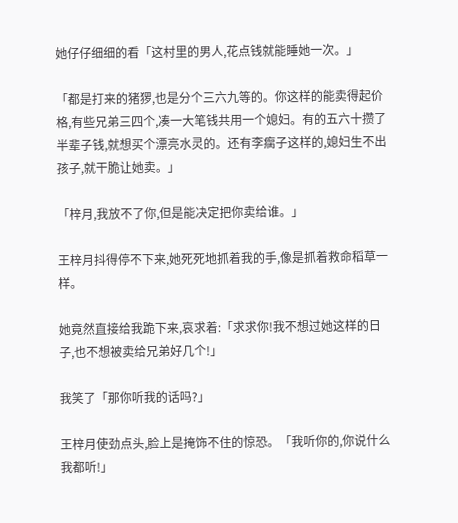她仔仔细细的看「这村里的男人,花点钱就能睡她一次。」

「都是打来的猪猡,也是分个三六九等的。你这样的能卖得起价格,有些兄弟三四个,凑一大笔钱共用一个媳妇。有的五六十攒了半辈子钱,就想买个漂亮水灵的。还有李瘸子这样的,媳妇生不出孩子,就干脆让她卖。」

「梓月,我放不了你,但是能决定把你卖给谁。」

王梓月抖得停不下来,她死死地抓着我的手,像是抓着救命稻草一样。

她竟然直接给我跪下来,哀求着:「求求你!我不想过她这样的日子,也不想被卖给兄弟好几个!」

我笑了「那你听我的话吗?」

王梓月使劲点头,脸上是掩饰不住的惊恐。「我听你的,你说什么我都听!」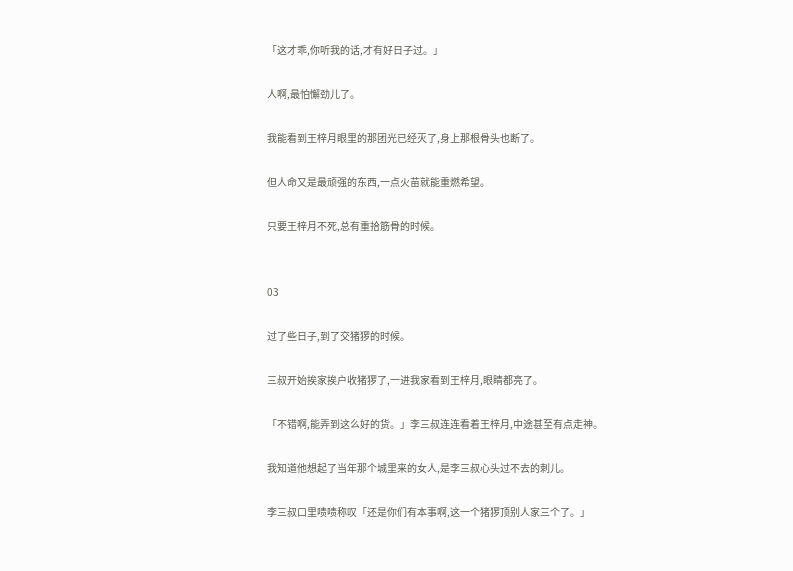「这才乖,你听我的话,才有好日子过。」

人啊,最怕懈劲儿了。

我能看到王梓月眼里的那团光已经灭了,身上那根骨头也断了。

但人命又是最顽强的东西,一点火苗就能重燃希望。

只要王梓月不死,总有重拾筋骨的时候。


03

过了些日子,到了交猪猡的时候。

三叔开始挨家挨户收猪猡了,一进我家看到王梓月,眼睛都亮了。

「不错啊,能弄到这么好的货。」李三叔连连看着王梓月,中途甚至有点走神。

我知道他想起了当年那个城里来的女人,是李三叔心头过不去的刺儿。

李三叔口里啧啧称叹「还是你们有本事啊,这一个猪猡顶别人家三个了。」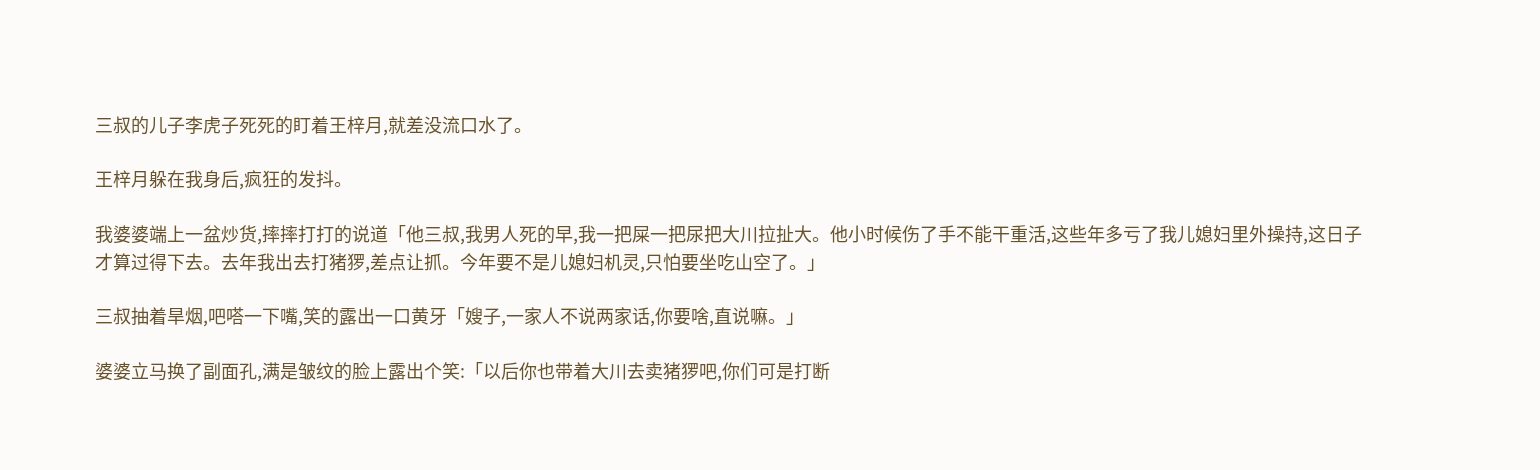三叔的儿子李虎子死死的盯着王梓月,就差没流口水了。

王梓月躲在我身后,疯狂的发抖。

我婆婆端上一盆炒货,摔摔打打的说道「他三叔,我男人死的早,我一把屎一把尿把大川拉扯大。他小时候伤了手不能干重活,这些年多亏了我儿媳妇里外操持,这日子才算过得下去。去年我出去打猪猡,差点让抓。今年要不是儿媳妇机灵,只怕要坐吃山空了。」

三叔抽着旱烟,吧嗒一下嘴,笑的露出一口黄牙「嫂子,一家人不说两家话,你要啥,直说嘛。」

婆婆立马换了副面孔,满是皱纹的脸上露出个笑:「以后你也带着大川去卖猪猡吧,你们可是打断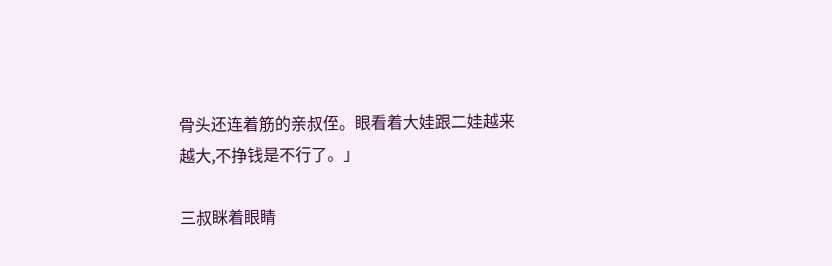骨头还连着筋的亲叔侄。眼看着大娃跟二娃越来越大,不挣钱是不行了。」

三叔眯着眼睛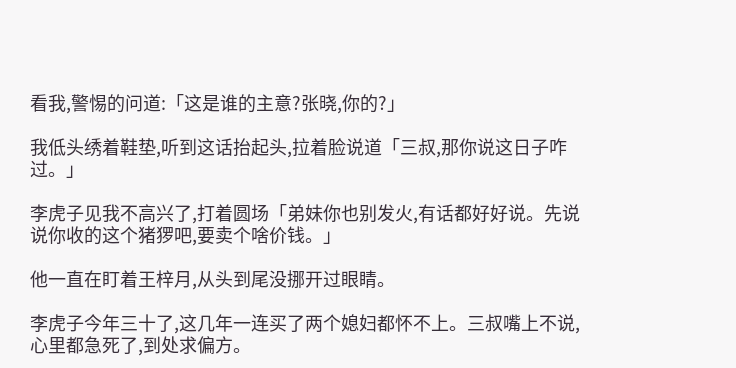看我,警惕的问道:「这是谁的主意?张晓,你的?」

我低头绣着鞋垫,听到这话抬起头,拉着脸说道「三叔,那你说这日子咋过。」

李虎子见我不高兴了,打着圆场「弟妹你也别发火,有话都好好说。先说说你收的这个猪猡吧,要卖个啥价钱。」

他一直在盯着王梓月,从头到尾没挪开过眼睛。

李虎子今年三十了,这几年一连买了两个媳妇都怀不上。三叔嘴上不说,心里都急死了,到处求偏方。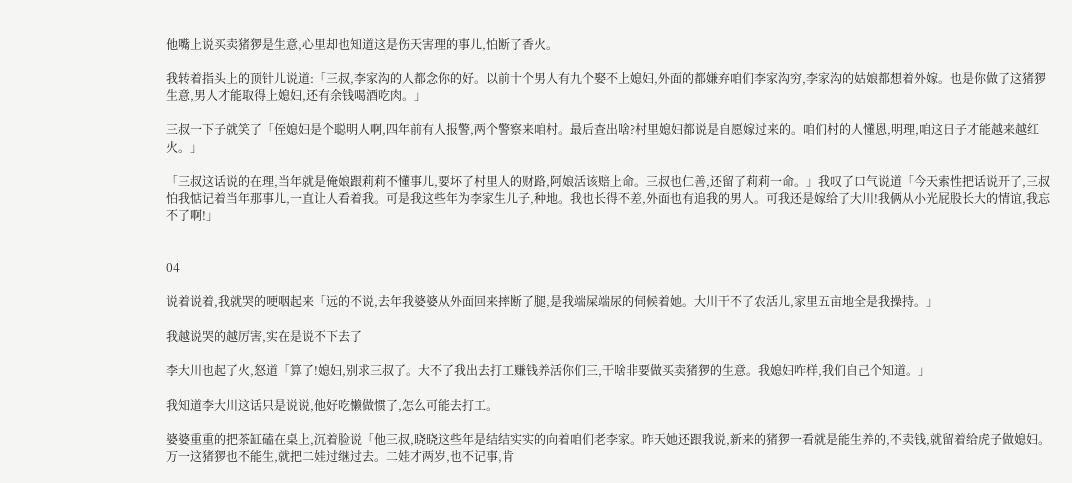他嘴上说买卖猪猡是生意,心里却也知道这是伤天害理的事儿,怕断了香火。

我转着指头上的顶针儿说道:「三叔,李家沟的人都念你的好。以前十个男人有九个娶不上媳妇,外面的都嫌弃咱们李家沟穷,李家沟的姑娘都想着外嫁。也是你做了这猪猡生意,男人才能取得上媳妇,还有余钱喝酒吃肉。」

三叔一下子就笑了「侄媳妇是个聪明人啊,四年前有人报警,两个警察来咱村。最后查出啥?村里媳妇都说是自愿嫁过来的。咱们村的人懂恩,明理,咱这日子才能越来越红火。」

「三叔这话说的在理,当年就是俺娘跟莉莉不懂事儿,要坏了村里人的财路,阿娘活该赔上命。三叔也仁善,还留了莉莉一命。」我叹了口气说道「今天索性把话说开了,三叔怕我惦记着当年那事儿,一直让人看着我。可是我这些年为李家生儿子,种地。我也长得不差,外面也有追我的男人。可我还是嫁给了大川!我俩从小光屁股长大的情谊,我忘不了啊!」


04

说着说着,我就哭的哽咽起来「远的不说,去年我婆婆从外面回来摔断了腿,是我端屎端尿的伺候着她。大川干不了农活儿,家里五亩地全是我操持。」

我越说哭的越厉害,实在是说不下去了

李大川也起了火,怒道「算了!媳妇,别求三叔了。大不了我出去打工赚钱养活你们三,干啥非要做买卖猪猡的生意。我媳妇咋样,我们自己个知道。」

我知道李大川这话只是说说,他好吃懒做惯了,怎么可能去打工。

婆婆重重的把茶缸磕在桌上,沉着脸说「他三叔,晓晓这些年是结结实实的向着咱们老李家。昨天她还跟我说,新来的猪猡一看就是能生养的,不卖钱,就留着给虎子做媳妇。万一这猪猡也不能生,就把二娃过继过去。二娃才两岁,也不记事,肯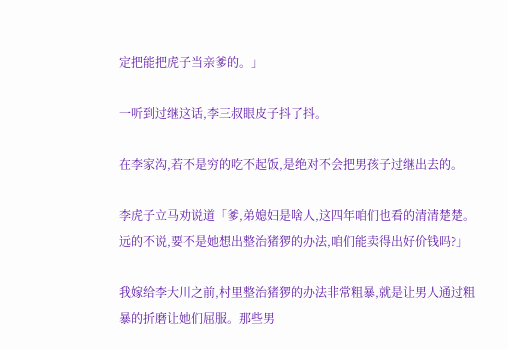定把能把虎子当亲爹的。」

一听到过继这话,李三叔眼皮子抖了抖。

在李家沟,若不是穷的吃不起饭,是绝对不会把男孩子过继出去的。

李虎子立马劝说道「爹,弟媳妇是啥人,这四年咱们也看的清清楚楚。远的不说,要不是她想出整治猪猡的办法,咱们能卖得出好价钱吗?」

我嫁给李大川之前,村里整治猪猡的办法非常粗暴,就是让男人通过粗暴的折磨让她们屈服。那些男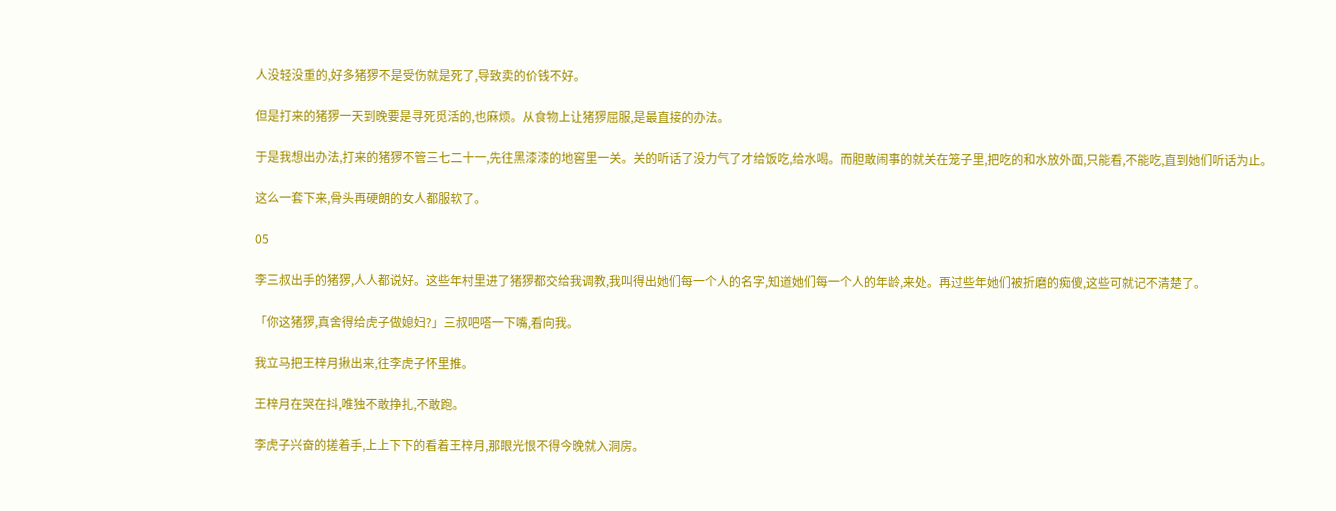人没轻没重的,好多猪猡不是受伤就是死了,导致卖的价钱不好。

但是打来的猪猡一天到晚要是寻死觅活的,也麻烦。从食物上让猪猡屈服,是最直接的办法。

于是我想出办法,打来的猪猡不管三七二十一,先往黑漆漆的地窖里一关。关的听话了没力气了才给饭吃,给水喝。而胆敢闹事的就关在笼子里,把吃的和水放外面,只能看,不能吃,直到她们听话为止。

这么一套下来,骨头再硬朗的女人都服软了。

05

李三叔出手的猪猡,人人都说好。这些年村里进了猪猡都交给我调教,我叫得出她们每一个人的名字,知道她们每一个人的年龄,来处。再过些年她们被折磨的痴傻,这些可就记不清楚了。

「你这猪猡,真舍得给虎子做媳妇?」三叔吧嗒一下嘴,看向我。

我立马把王梓月揪出来,往李虎子怀里推。

王梓月在哭在抖,唯独不敢挣扎,不敢跑。

李虎子兴奋的搓着手,上上下下的看着王梓月,那眼光恨不得今晚就入洞房。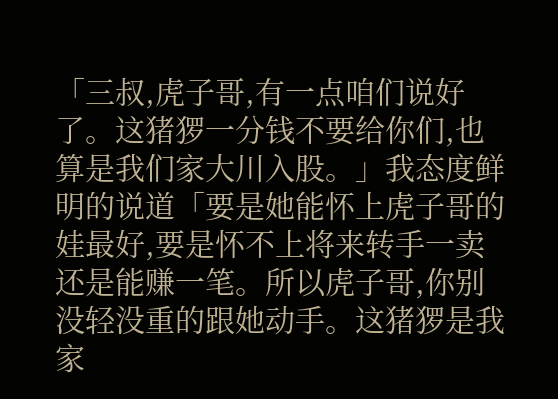「三叔,虎子哥,有一点咱们说好了。这猪猡一分钱不要给你们,也算是我们家大川入股。」我态度鲜明的说道「要是她能怀上虎子哥的娃最好,要是怀不上将来转手一卖还是能赚一笔。所以虎子哥,你别没轻没重的跟她动手。这猪猡是我家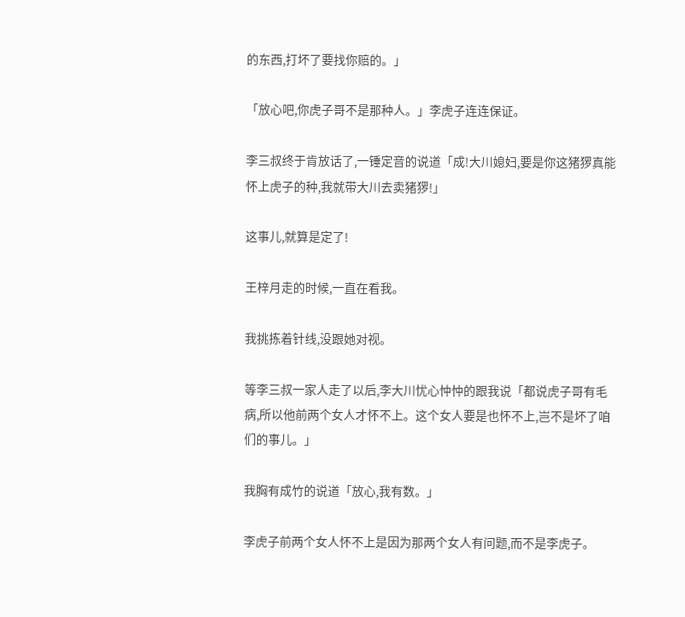的东西,打坏了要找你赔的。」

「放心吧,你虎子哥不是那种人。」李虎子连连保证。

李三叔终于肯放话了,一锤定音的说道「成!大川媳妇,要是你这猪猡真能怀上虎子的种,我就带大川去卖猪猡!」

这事儿,就算是定了!

王梓月走的时候,一直在看我。

我挑拣着针线,没跟她对视。

等李三叔一家人走了以后,李大川忧心忡忡的跟我说「都说虎子哥有毛病,所以他前两个女人才怀不上。这个女人要是也怀不上,岂不是坏了咱们的事儿。」

我胸有成竹的说道「放心,我有数。」

李虎子前两个女人怀不上是因为那两个女人有问题,而不是李虎子。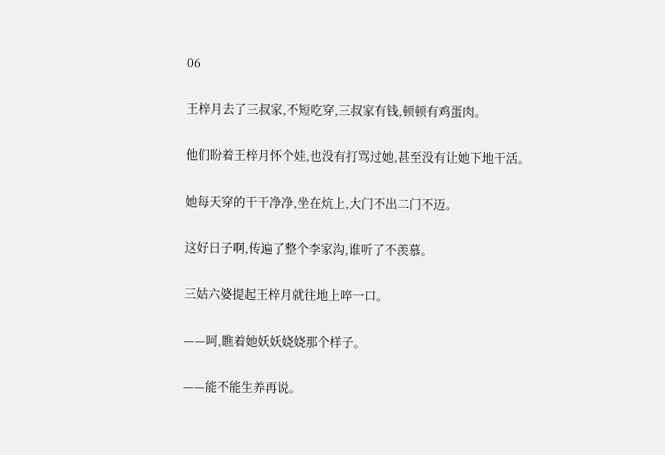06

王梓月去了三叔家,不短吃穿,三叔家有钱,顿顿有鸡蛋肉。

他们盼着王梓月怀个娃,也没有打骂过她,甚至没有让她下地干活。

她每天穿的干干净净,坐在炕上,大门不出二门不迈。

这好日子啊,传遍了整个李家沟,谁听了不羡慕。

三姑六婆提起王梓月就往地上啐一口。

——呵,瞧着她妖妖娆娆那个样子。

——能不能生养再说。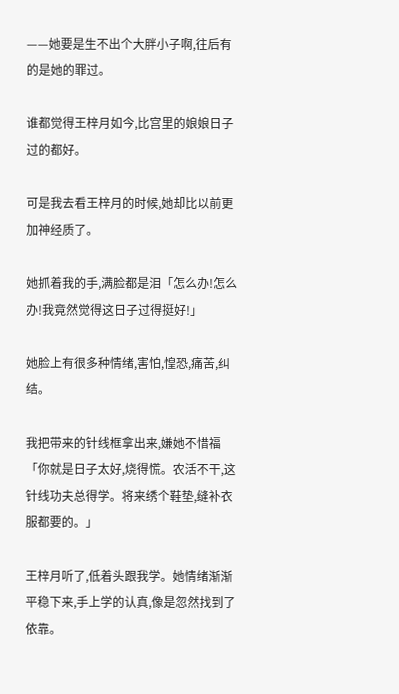——她要是生不出个大胖小子啊,往后有的是她的罪过。

谁都觉得王梓月如今,比宫里的娘娘日子过的都好。

可是我去看王梓月的时候,她却比以前更加神经质了。

她抓着我的手,满脸都是泪「怎么办!怎么办!我竟然觉得这日子过得挺好!」

她脸上有很多种情绪,害怕,惶恐,痛苦,纠结。

我把带来的针线框拿出来,嫌她不惜福「你就是日子太好,烧得慌。农活不干,这针线功夫总得学。将来绣个鞋垫,缝补衣服都要的。」

王梓月听了,低着头跟我学。她情绪渐渐平稳下来,手上学的认真,像是忽然找到了依靠。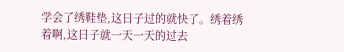学会了绣鞋垫,这日子过的就快了。绣着绣着啊,这日子就一天一天的过去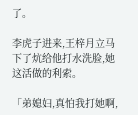了。

李虎子进来,王梓月立马下了炕给他打水洗脸,她这活做的利索。

「弟媳妇,真怕我打她啊,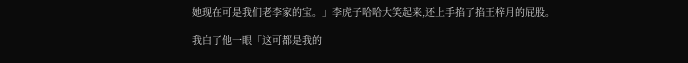她现在可是我们老李家的宝。」李虎子哈哈大笑起来,还上手掐了掐王梓月的屁股。

我白了他一眼「这可都是我的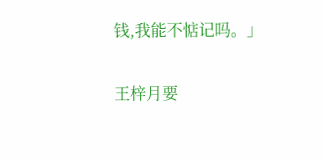钱,我能不惦记吗。」

王梓月要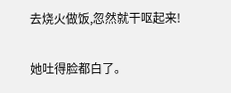去烧火做饭,忽然就干呕起来!

她吐得脸都白了。